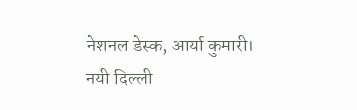नेशनल डेस्क, आर्या कुमारी।
नयी दिल्ली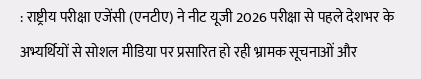: राष्ट्रीय परीक्षा एजेंसी (एनटीए) ने नीट यूजी 2026 परीक्षा से पहले देशभर के अभ्यर्थियों से सोशल मीडिया पर प्रसारित हो रही भ्रामक सूचनाओं और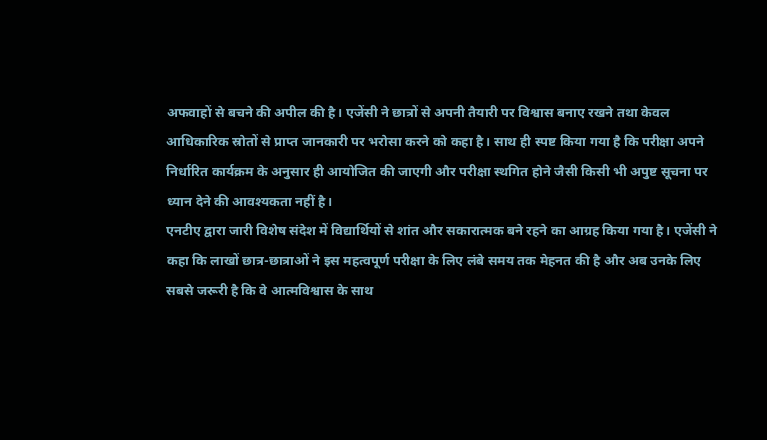अफवाहों से बचने की अपील की है। एजेंसी ने छात्रों से अपनी तैयारी पर विश्वास बनाए रखने तथा केवल आधिकारिक स्रोतों से प्राप्त जानकारी पर भरोसा करने को कहा है। साथ ही स्पष्ट किया गया है कि परीक्षा अपने निर्धारित कार्यक्रम के अनुसार ही आयोजित की जाएगी और परीक्षा स्थगित होने जैसी किसी भी अपुष्ट सूचना पर ध्यान देने की आवश्यकता नहीं है।
एनटीए द्वारा जारी विशेष संदेश में विद्यार्थियों से शांत और सकारात्मक बने रहने का आग्रह किया गया है। एजेंसी ने कहा कि लाखों छात्र-छात्राओं ने इस महत्वपूर्ण परीक्षा के लिए लंबे समय तक मेहनत की है और अब उनके लिए सबसे जरूरी है कि वे आत्मविश्वास के साथ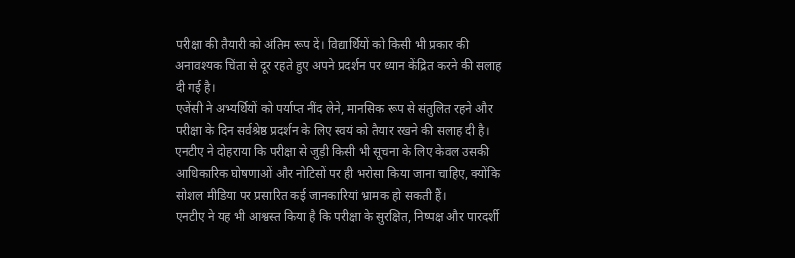परीक्षा की तैयारी को अंतिम रूप दें। विद्यार्थियों को किसी भी प्रकार की अनावश्यक चिंता से दूर रहते हुए अपने प्रदर्शन पर ध्यान केंद्रित करने की सलाह दी गई है।
एजेंसी ने अभ्यर्थियों को पर्याप्त नींद लेने, मानसिक रूप से संतुलित रहने और परीक्षा के दिन सर्वश्रेष्ठ प्रदर्शन के लिए स्वयं को तैयार रखने की सलाह दी है। एनटीए ने दोहराया कि परीक्षा से जुड़ी किसी भी सूचना के लिए केवल उसकी आधिकारिक घोषणाओं और नोटिसों पर ही भरोसा किया जाना चाहिए, क्योंकि सोशल मीडिया पर प्रसारित कई जानकारियां भ्रामक हो सकती हैं।
एनटीए ने यह भी आश्वस्त किया है कि परीक्षा के सुरक्षित, निष्पक्ष और पारदर्शी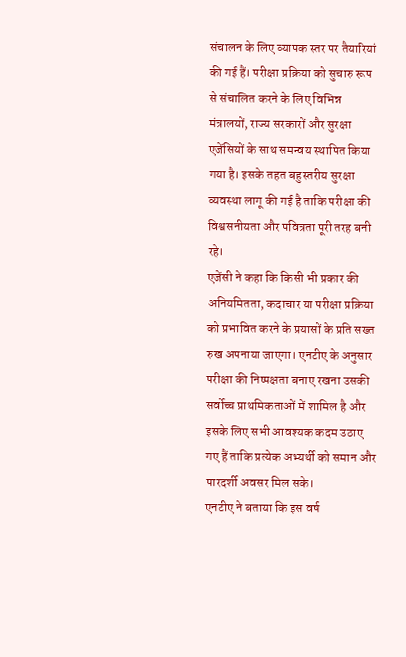संचालन के लिए व्यापक स्तर पर तैयारियां की गई हैं। परीक्षा प्रक्रिया को सुचारु रूप से संचालित करने के लिए विभिन्न मंत्रालयों, राज्य सरकारों और सुरक्षा एजेंसियों के साथ समन्वय स्थापित किया गया है। इसके तहत बहुस्तरीय सुरक्षा व्यवस्था लागू की गई है ताकि परीक्षा की विश्वसनीयता और पवित्रता पूरी तरह बनी रहे।
एजेंसी ने कहा कि किसी भी प्रकार की अनियमितता, कदाचार या परीक्षा प्रक्रिया को प्रभावित करने के प्रयासों के प्रति सख्त रुख अपनाया जाएगा। एनटीए के अनुसार परीक्षा की निष्पक्षता बनाए रखना उसकी सर्वोच्च प्राथमिकताओं में शामिल है और इसके लिए सभी आवश्यक कदम उठाए गए हैं ताकि प्रत्येक अभ्यर्थी को समान और पारदर्शी अवसर मिल सके।
एनटीए ने बताया कि इस वर्ष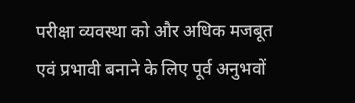परीक्षा व्यवस्था को और अधिक मजबूत एवं प्रभावी बनाने के लिए पूर्व अनुभवों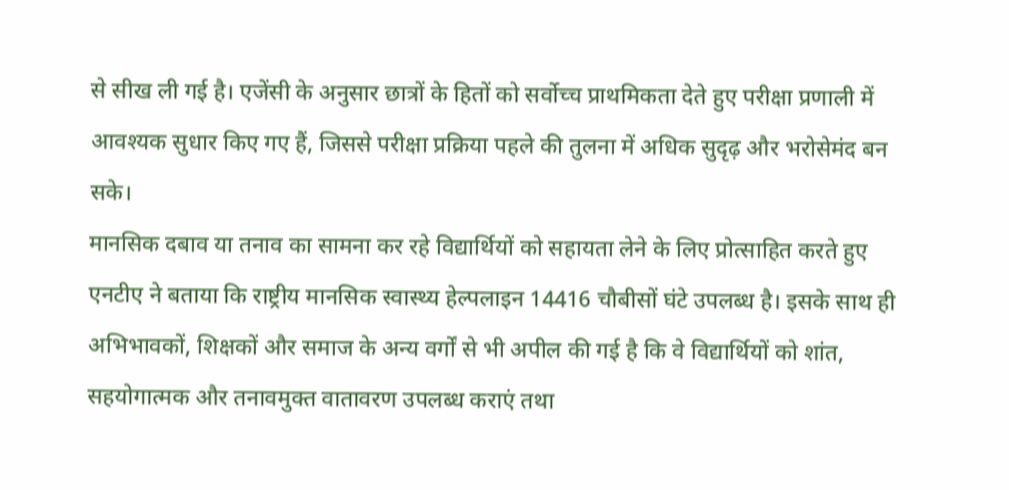से सीख ली गई है। एजेंसी के अनुसार छात्रों के हितों को सर्वोच्च प्राथमिकता देते हुए परीक्षा प्रणाली में आवश्यक सुधार किए गए हैं, जिससे परीक्षा प्रक्रिया पहले की तुलना में अधिक सुदृढ़ और भरोसेमंद बन सके।
मानसिक दबाव या तनाव का सामना कर रहे विद्यार्थियों को सहायता लेने के लिए प्रोत्साहित करते हुए एनटीए ने बताया कि राष्ट्रीय मानसिक स्वास्थ्य हेल्पलाइन 14416 चौबीसों घंटे उपलब्ध है। इसके साथ ही अभिभावकों, शिक्षकों और समाज के अन्य वर्गों से भी अपील की गई है कि वे विद्यार्थियों को शांत, सहयोगात्मक और तनावमुक्त वातावरण उपलब्ध कराएं तथा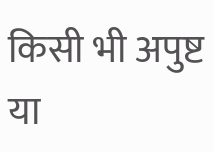किसी भी अपुष्ट या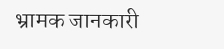भ्रामक जानकारी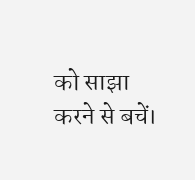को साझा करने से बचें।